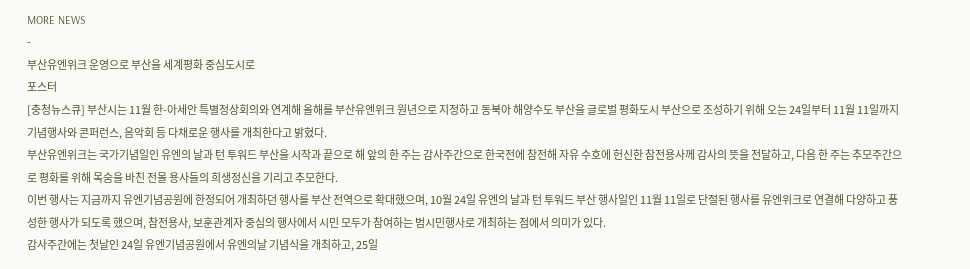MORE NEWS
-
부산유엔위크 운영으로 부산을 세계평화 중심도시로
포스터
[충청뉴스큐] 부산시는 11월 한-아세안 특별정상회의와 연계해 올해를 부산유엔위크 원년으로 지정하고 동북아 해양수도 부산을 글로벌 평화도시 부산으로 조성하기 위해 오는 24일부터 11월 11일까지 기념행사와 콘퍼런스, 음악회 등 다채로운 행사를 개최한다고 밝혔다.
부산유엔위크는 국가기념일인 유엔의 날과 턴 투워드 부산을 시작과 끝으로 해 앞의 한 주는 감사주간으로 한국전에 참전해 자유 수호에 헌신한 참전용사께 감사의 뜻을 전달하고, 다음 한 주는 추모주간으로 평화를 위해 목숨을 바친 전몰 용사들의 희생정신을 기리고 추모한다.
이번 행사는 지금까지 유엔기념공원에 한정되어 개최하던 행사를 부산 전역으로 확대했으며, 10월 24일 유엔의 날과 턴 투워드 부산 행사일인 11월 11일로 단절된 행사를 유엔위크로 연결해 다양하고 풍성한 행사가 되도록 했으며, 참전용사, 보훈관계자 중심의 행사에서 시민 모두가 참여하는 범시민행사로 개최하는 점에서 의미가 있다.
감사주간에는 첫날인 24일 유엔기념공원에서 유엔의날 기념식을 개최하고, 25일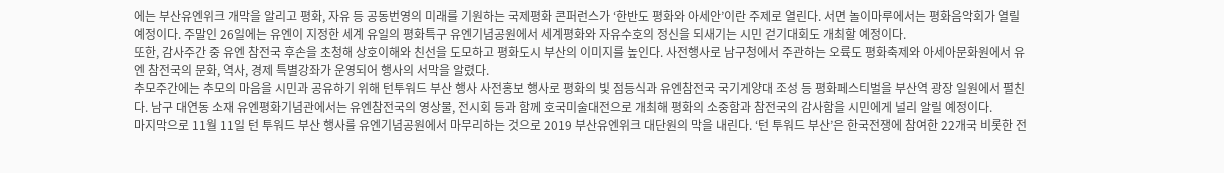에는 부산유엔위크 개막을 알리고 평화, 자유 등 공동번영의 미래를 기원하는 국제평화 콘퍼런스가 ‘한반도 평화와 아세안’이란 주제로 열린다. 서면 놀이마루에서는 평화음악회가 열릴 예정이다. 주말인 26일에는 유엔이 지정한 세계 유일의 평화특구 유엔기념공원에서 세계평화와 자유수호의 정신을 되새기는 시민 걷기대회도 개최할 예정이다.
또한, 감사주간 중 유엔 참전국 후손을 초청해 상호이해와 친선을 도모하고 평화도시 부산의 이미지를 높인다. 사전행사로 남구청에서 주관하는 오륙도 평화축제와 아세아문화원에서 유엔 참전국의 문화, 역사, 경제 특별강좌가 운영되어 행사의 서막을 알렸다.
추모주간에는 추모의 마음을 시민과 공유하기 위해 턴투워드 부산 행사 사전홍보 행사로 평화의 빛 점등식과 유엔참전국 국기게양대 조성 등 평화페스티벌을 부산역 광장 일원에서 펼친다. 남구 대연동 소재 유엔평화기념관에서는 유엔참전국의 영상물, 전시회 등과 함께 호국미술대전으로 개최해 평화의 소중함과 참전국의 감사함을 시민에게 널리 알릴 예정이다.
마지막으로 11월 11일 턴 투워드 부산 행사를 유엔기념공원에서 마무리하는 것으로 2019 부산유엔위크 대단원의 막을 내린다. ‘턴 투워드 부산’은 한국전쟁에 참여한 22개국 비롯한 전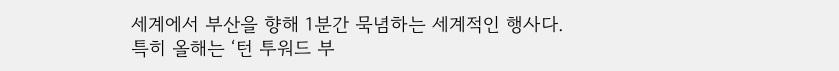세계에서 부산을 향해 1분간 묵념하는 세계적인 행사다.
특히 올해는 ‘턴 투워드 부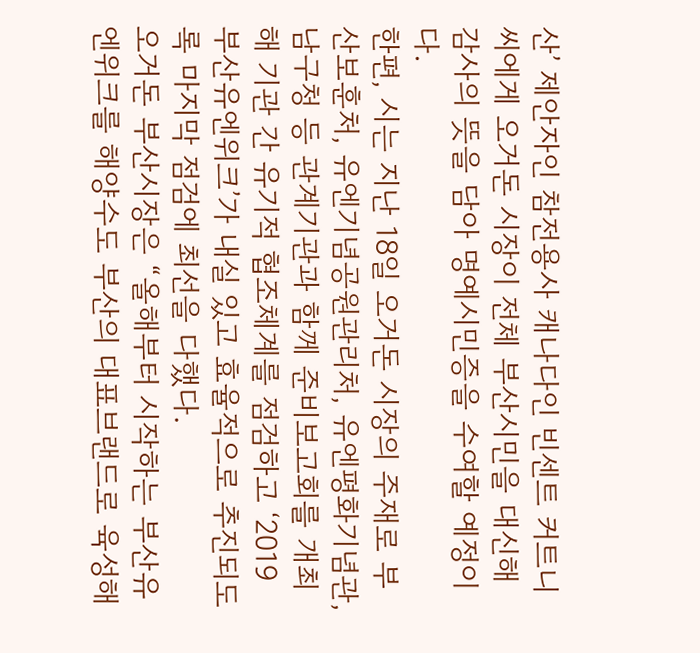산’ 제안자인 참전용사 캐나다인 빈센트 커트니 씨에게 오거돈 시장이 전체 부산시민을 대신해 감사의 뜻을 담아 명예시민증을 수여할 예정이다.
한편, 시는 지난 18일 오거돈 시장의 주재로 부산보훈처, 유엔기념공원관리처, 유엔평화기념관, 남구청 등 관계기관과 함께 준비보고회를 개최해 기관 간 유기적 협조체계를 점검하고 ‘2019 부산유엔위크’가 내실 있고 효율적으로 추진되도록 마지막 점검에 최선을 다했다.
오거돈 부산시장은 “올해부터 시작하는 부산유엔위크를 해양수도 부산의 대표브랜드로 육성해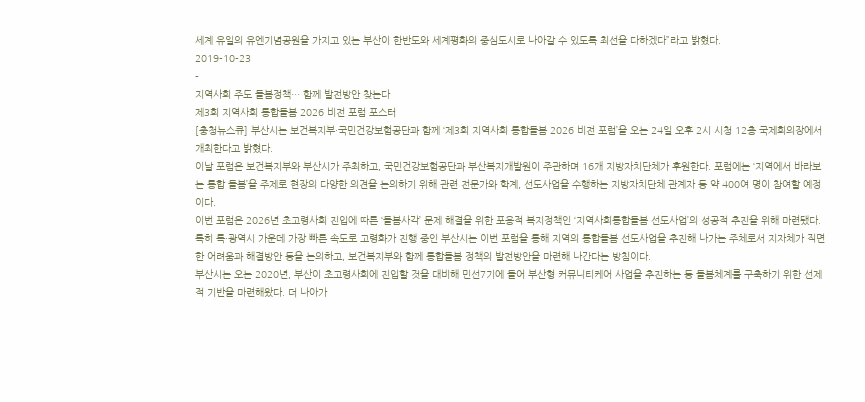세계 유일의 유엔기념공원을 가지고 있는 부산이 한반도와 세계평화의 중심도시로 나아갈 수 있도록 최선을 다하겠다”라고 밝혔다.
2019-10-23
-
지역사회 주도 돌봄정책… 함께 발전방안 찾는다
제3회 지역사회 통합돌봄 2026 비전 포럼 포스터
[충청뉴스큐] 부산시는 보건복지부·국민건강보험공단과 함께 ‘제3회 지역사회 통합돌봄 2026 비전 포럼’을 오는 24일 오후 2시 시청 12층 국제회의장에서 개최한다고 밝혔다.
이날 포럼은 보건복지부와 부산시가 주최하고, 국민건강보험공단과 부산복지개발원이 주관하며 16개 지방자치단체가 후원한다. 포럼에는 ‘지역에서 바라보는 통합 돌봄’을 주제로 현장의 다양한 의견을 논의하기 위해 관련 전문가와 학계, 선도사업을 수행하는 지방자치단체 관계자 등 약 400여 명이 참여할 예정이다.
이번 포럼은 2026년 초고령사회 진입에 따른 ‘돌봄사각’ 문제 해결을 위한 포용적 복지정책인 ‘지역사회통합돌봄 선도사업’의 성공적 추진을 위해 마련됐다.
특히 특·광역시 가운데 가장 빠른 속도로 고령화가 진행 중인 부산시는 이번 포럼을 통해 지역의 통합돌봄 선도사업을 추진해 나가는 주체로서 지자체가 직면한 어려움과 해결방안 등을 논의하고, 보건복지부와 함께 통합돌봄 정책의 발전방안을 마련해 나간다는 방침이다.
부산시는 오는 2020년, 부산이 초고령사회에 진입할 것을 대비해 민선7기에 들어 부산형 커뮤니티케어 사업을 추진하는 등 돌봄체계를 구축하기 위한 선제적 기반을 마련해왔다. 더 나아가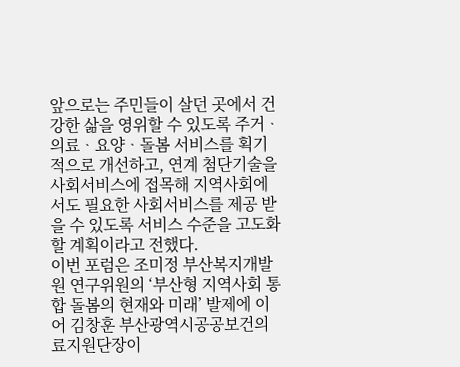앞으로는 주민들이 살던 곳에서 건강한 삶을 영위할 수 있도록 주거ᆞ의료ᆞ요양ᆞ돌봄 서비스를 획기적으로 개선하고, 연계 첨단기술을 사회서비스에 접목해 지역사회에서도 필요한 사회서비스를 제공 받을 수 있도록 서비스 수준을 고도화할 계획이라고 전했다.
이번 포럼은 조미정 부산복지개발원 연구위원의 ‘부산형 지역사회 통합 돌봄의 현재와 미래’ 발제에 이어 김창훈 부산광역시공공보건의료지원단장이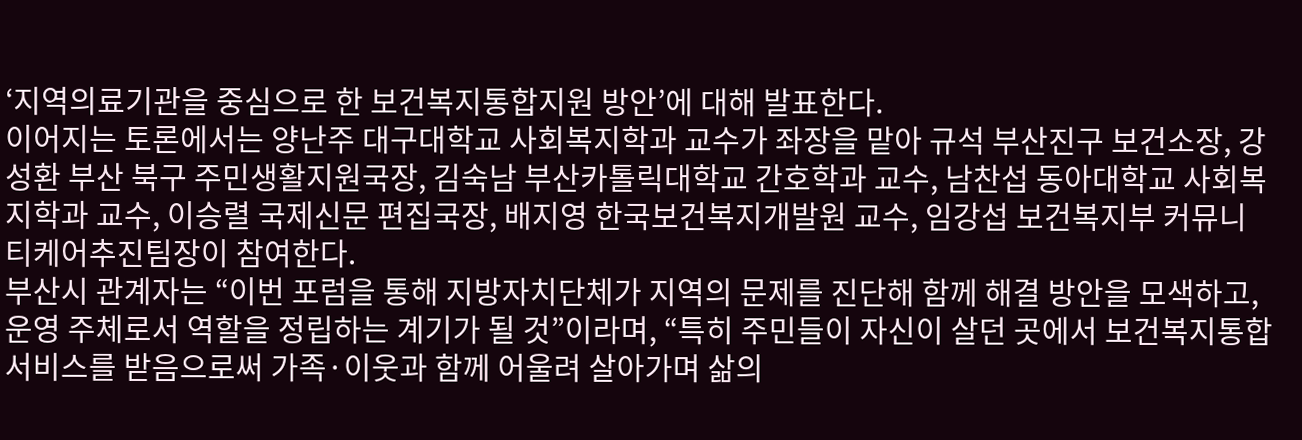‘지역의료기관을 중심으로 한 보건복지통합지원 방안’에 대해 발표한다.
이어지는 토론에서는 양난주 대구대학교 사회복지학과 교수가 좌장을 맡아 규석 부산진구 보건소장, 강성환 부산 북구 주민생활지원국장, 김숙남 부산카톨릭대학교 간호학과 교수, 남찬섭 동아대학교 사회복지학과 교수, 이승렬 국제신문 편집국장, 배지영 한국보건복지개발원 교수, 임강섭 보건복지부 커뮤니티케어추진팀장이 참여한다.
부산시 관계자는 “이번 포럼을 통해 지방자치단체가 지역의 문제를 진단해 함께 해결 방안을 모색하고, 운영 주체로서 역할을 정립하는 계기가 될 것”이라며, “특히 주민들이 자신이 살던 곳에서 보건복지통합서비스를 받음으로써 가족·이웃과 함께 어울려 살아가며 삶의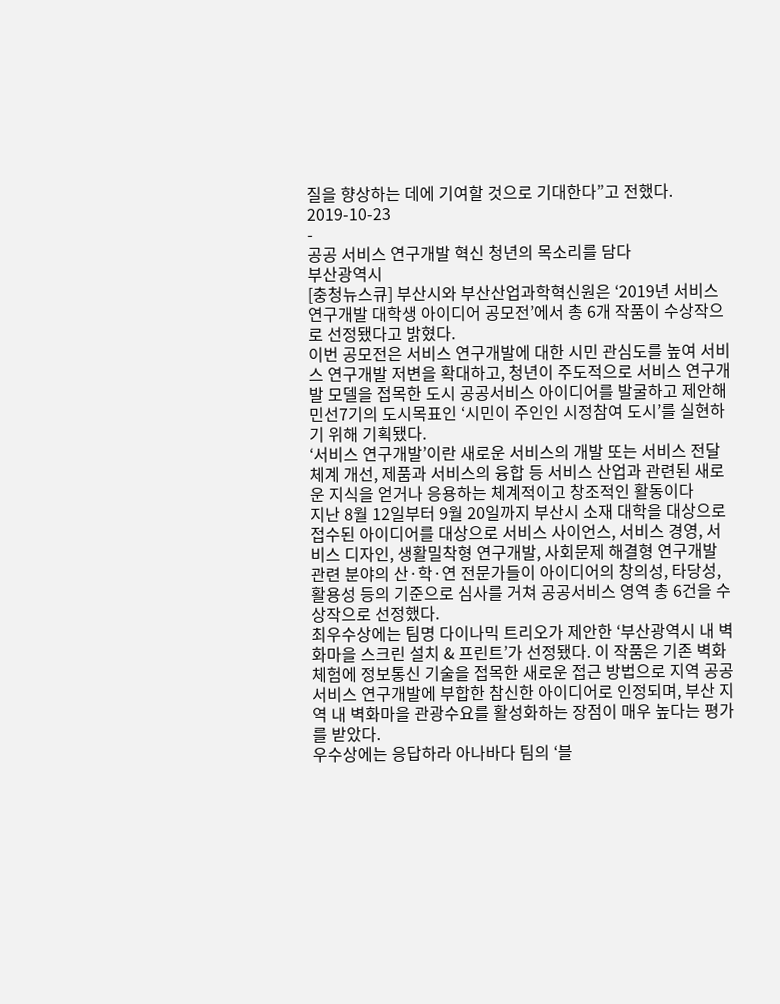질을 향상하는 데에 기여할 것으로 기대한다”고 전했다.
2019-10-23
-
공공 서비스 연구개발 혁신 청년의 목소리를 담다
부산광역시
[충청뉴스큐] 부산시와 부산산업과학혁신원은 ‘2019년 서비스 연구개발 대학생 아이디어 공모전’에서 총 6개 작품이 수상작으로 선정됐다고 밝혔다.
이번 공모전은 서비스 연구개발에 대한 시민 관심도를 높여 서비스 연구개발 저변을 확대하고, 청년이 주도적으로 서비스 연구개발 모델을 접목한 도시 공공서비스 아이디어를 발굴하고 제안해 민선7기의 도시목표인 ‘시민이 주인인 시정참여 도시’를 실현하기 위해 기획됐다.
‘서비스 연구개발’이란 새로운 서비스의 개발 또는 서비스 전달체계 개선, 제품과 서비스의 융합 등 서비스 산업과 관련된 새로운 지식을 얻거나 응용하는 체계적이고 창조적인 활동이다
지난 8월 12일부터 9월 20일까지 부산시 소재 대학을 대상으로 접수된 아이디어를 대상으로 서비스 사이언스, 서비스 경영, 서비스 디자인, 생활밀착형 연구개발, 사회문제 해결형 연구개발 관련 분야의 산·학·연 전문가들이 아이디어의 창의성, 타당성, 활용성 등의 기준으로 심사를 거쳐 공공서비스 영역 총 6건을 수상작으로 선정했다.
최우수상에는 팀명 다이나믹 트리오가 제안한 ‘부산광역시 내 벽화마을 스크린 설치 & 프린트’가 선정됐다. 이 작품은 기존 벽화 체험에 정보통신 기술을 접목한 새로운 접근 방법으로 지역 공공 서비스 연구개발에 부합한 참신한 아이디어로 인정되며, 부산 지역 내 벽화마을 관광수요를 활성화하는 장점이 매우 높다는 평가를 받았다.
우수상에는 응답하라 아나바다 팀의 ‘블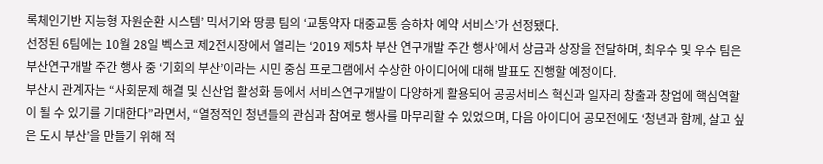록체인기반 지능형 자원순환 시스템’ 믹서기와 땅콩 팀의 ‘교통약자 대중교통 승하차 예약 서비스’가 선정됐다.
선정된 6팀에는 10월 28일 벡스코 제2전시장에서 열리는 ‘2019 제5차 부산 연구개발 주간 행사’에서 상금과 상장을 전달하며, 최우수 및 우수 팀은 부산연구개발 주간 행사 중 ‘기회의 부산’이라는 시민 중심 프로그램에서 수상한 아이디어에 대해 발표도 진행할 예정이다.
부산시 관계자는 “사회문제 해결 및 신산업 활성화 등에서 서비스연구개발이 다양하게 활용되어 공공서비스 혁신과 일자리 창출과 창업에 핵심역할이 될 수 있기를 기대한다”라면서, “열정적인 청년들의 관심과 참여로 행사를 마무리할 수 있었으며, 다음 아이디어 공모전에도 ‘청년과 함께, 살고 싶은 도시 부산’을 만들기 위해 적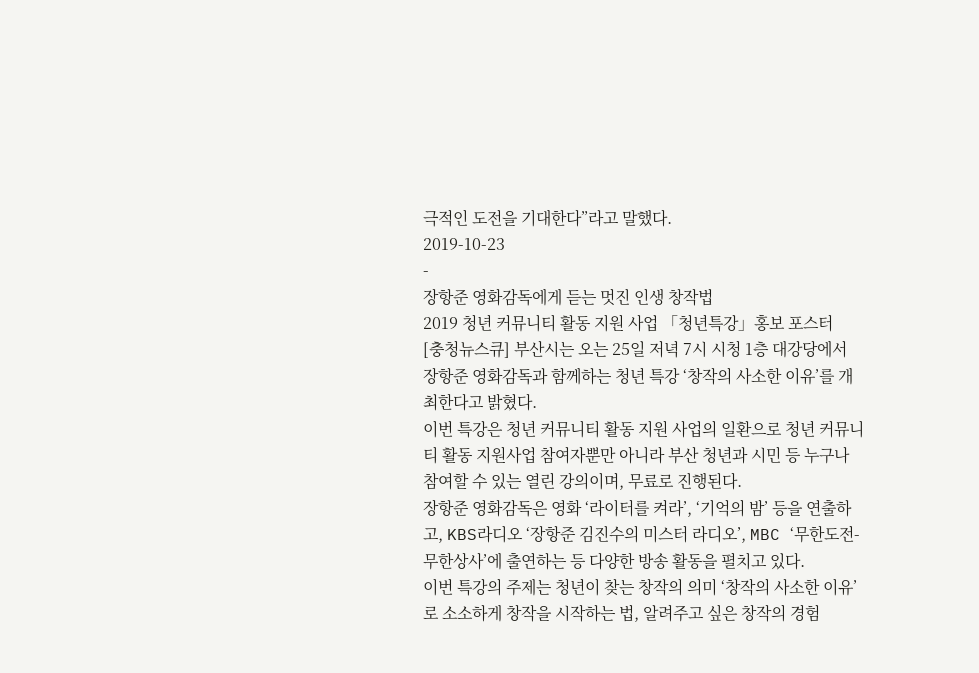극적인 도전을 기대한다”라고 말했다.
2019-10-23
-
장항준 영화감독에게 듣는 멋진 인생 창작법
2019 청년 커뮤니티 활동 지원 사업 「청년특강」홍보 포스터
[충청뉴스큐] 부산시는 오는 25일 저녁 7시 시청 1층 대강당에서 장항준 영화감독과 함께하는 청년 특강 ‘창작의 사소한 이유’를 개최한다고 밝혔다.
이번 특강은 청년 커뮤니티 활동 지원 사업의 일환으로 청년 커뮤니티 활동 지원사업 참여자뿐만 아니라 부산 청년과 시민 등 누구나 참여할 수 있는 열린 강의이며, 무료로 진행된다.
장항준 영화감독은 영화 ‘라이터를 켜라’, ‘기억의 밤’ 등을 연출하고, KBS라디오 ‘장항준 김진수의 미스터 라디오’, MBC ‘무한도전-무한상사’에 출연하는 등 다양한 방송 활동을 펼치고 있다.
이번 특강의 주제는 청년이 찾는 창작의 의미 ‘창작의 사소한 이유’로 소소하게 창작을 시작하는 법, 알려주고 싶은 창작의 경험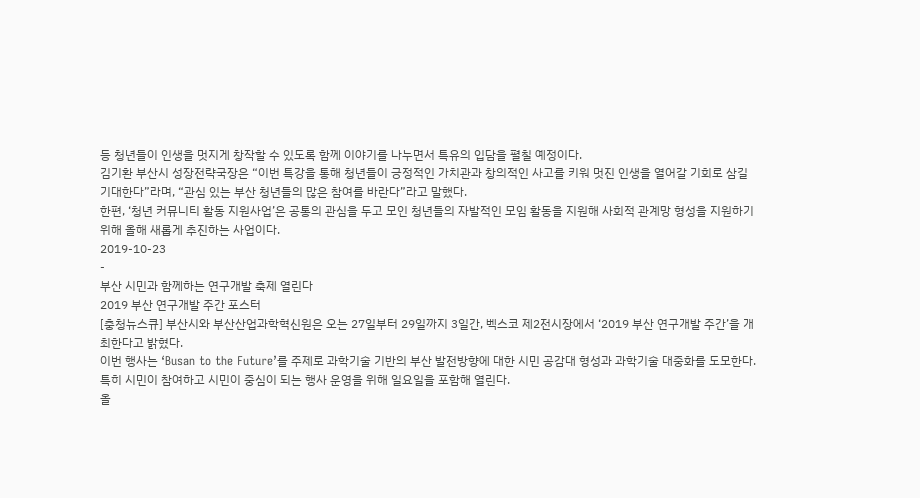등 청년들이 인생을 멋지게 창작할 수 있도록 함께 이야기를 나누면서 특유의 입담을 펼칠 예정이다.
김기환 부산시 성장전략국장은 “이번 특강을 통해 청년들이 긍정적인 가치관과 창의적인 사고를 키워 멋진 인생을 열어갈 기회로 삼길 기대한다”라며, “관심 있는 부산 청년들의 많은 참여를 바란다”라고 말했다.
한편, ‘청년 커뮤니티 활동 지원사업’은 공통의 관심을 두고 모인 청년들의 자발적인 모임 활동을 지원해 사회적 관계망 형성을 지원하기 위해 올해 새롭게 추진하는 사업이다.
2019-10-23
-
부산 시민과 함께하는 연구개발 축제 열린다
2019 부산 연구개발 주간 포스터
[충청뉴스큐] 부산시와 부산산업과학혁신원은 오는 27일부터 29일까지 3일간, 벡스코 제2전시장에서 ‘2019 부산 연구개발 주간’을 개최한다고 밝혔다.
이번 행사는 ‘Busan to the Future’를 주제로 과학기술 기반의 부산 발전방향에 대한 시민 공감대 형성과 과학기술 대중화를 도모한다. 특히 시민이 참여하고 시민이 중심이 되는 행사 운영을 위해 일요일을 포함해 열린다.
올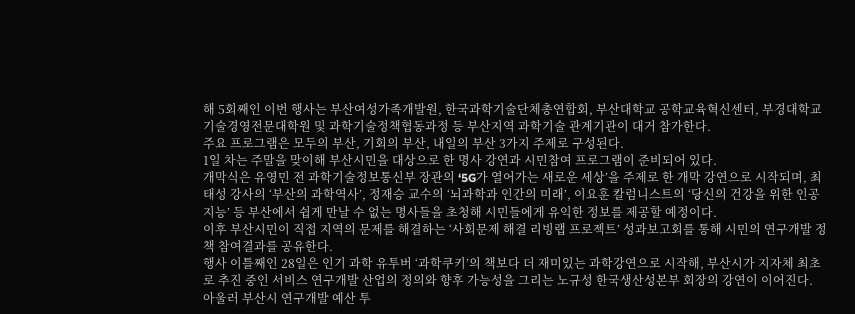해 5회째인 이번 행사는 부산여성가족개발원, 한국과학기술단체총연합회, 부산대학교 공학교육혁신센터, 부경대학교 기술경영전문대학원 및 과학기술정책협동과정 등 부산지역 과학기술 관계기관이 대거 참가한다.
주요 프로그램은 모두의 부산, 기회의 부산, 내일의 부산 3가지 주제로 구성된다.
1일 차는 주말을 맞이해 부산시민을 대상으로 한 명사 강연과 시민참여 프로그램이 준비되어 있다.
개막식은 유영민 전 과학기술정보통신부 장관의 ‘5G가 열어가는 새로운 세상’을 주제로 한 개막 강연으로 시작되며, 최태성 강사의 ‘부산의 과학역사’, 정재승 교수의 ‘뇌과학과 인간의 미래’, 이요훈 칼럼니스트의 ‘당신의 건강을 위한 인공지능’ 등 부산에서 쉽게 만날 수 없는 명사들을 초청해 시민들에게 유익한 정보를 제공할 예정이다.
이후 부산시민이 직접 지역의 문제를 해결하는 ‘사회문제 해결 리빙랩 프로젝트’ 성과보고회를 통해 시민의 연구개발 정책 참여결과를 공유한다.
행사 이틀째인 28일은 인기 과학 유투버 ‘과학쿠키’의 책보다 더 재미있는 과학강연으로 시작해, 부산시가 지자체 최초로 추진 중인 서비스 연구개발 산업의 정의와 향후 가능성을 그리는 노규성 한국생산성본부 회장의 강연이 이어진다.
아울러 부산시 연구개발 예산 투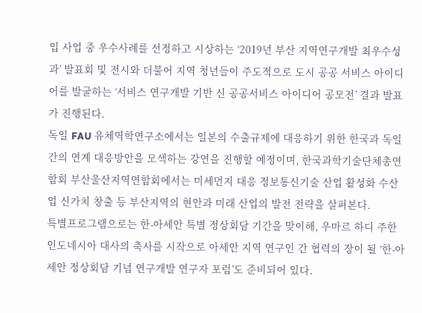입 사업 중 우수사례를 선정하고 시상하는 ‘2019년 부산 지역연구개발 최우수성과’ 발표회 및 전시와 더불어 지역 청년들이 주도적으로 도시 공공 서비스 아이디어를 발굴하는 ‘서비스 연구개발 기반 신 공공서비스 아이디어 공모전’ 결과 발표가 진행된다.
독일 FAU 유체역학연구소에서는 일본의 수출규제에 대응하기 위한 한국과 독일 간의 연계 대응방안을 모색하는 강연을 진행할 예정이며, 한국과학기술단체총연합회 부산울산지역연합회에서는 미세먼지 대응 정보통신기술 산업 활성화 수산업 신가치 창출 등 부산지역의 현안과 미래 산업의 발전 전략을 살펴본다.
특별프로그램으로는 한-아세안 특별 정상회담 기간을 맞이해, 우마르 하디 주한 인도네시아 대사의 축사를 시작으로 아세안 지역 연구인 간 협력의 장이 될 ‘한-아세안 정상회담 기념 연구개발 연구자 포럼’도 준비되어 있다.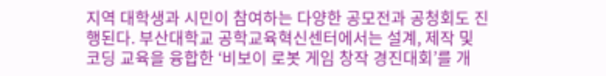지역 대학생과 시민이 참여하는 다양한 공모전과 공청회도 진행된다. 부산대학교 공학교육혁신센터에서는 설계, 제작 및 코딩 교육을 융합한 ‘비보이 로봇 게임 창작 경진대회’를 개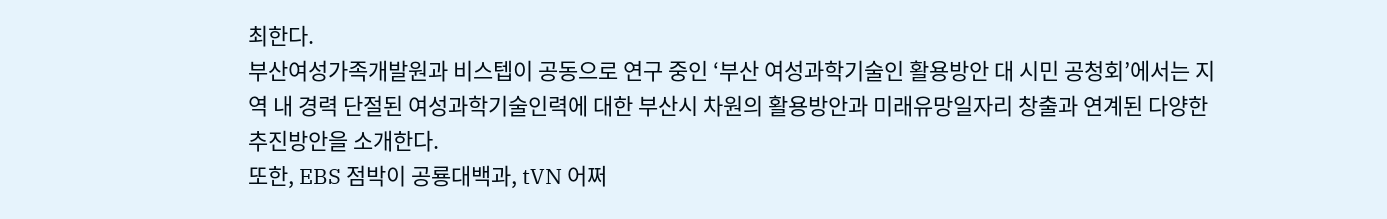최한다.
부산여성가족개발원과 비스텝이 공동으로 연구 중인 ‘부산 여성과학기술인 활용방안 대 시민 공청회’에서는 지역 내 경력 단절된 여성과학기술인력에 대한 부산시 차원의 활용방안과 미래유망일자리 창출과 연계된 다양한 추진방안을 소개한다.
또한, EBS 점박이 공룡대백과, tVN 어쩌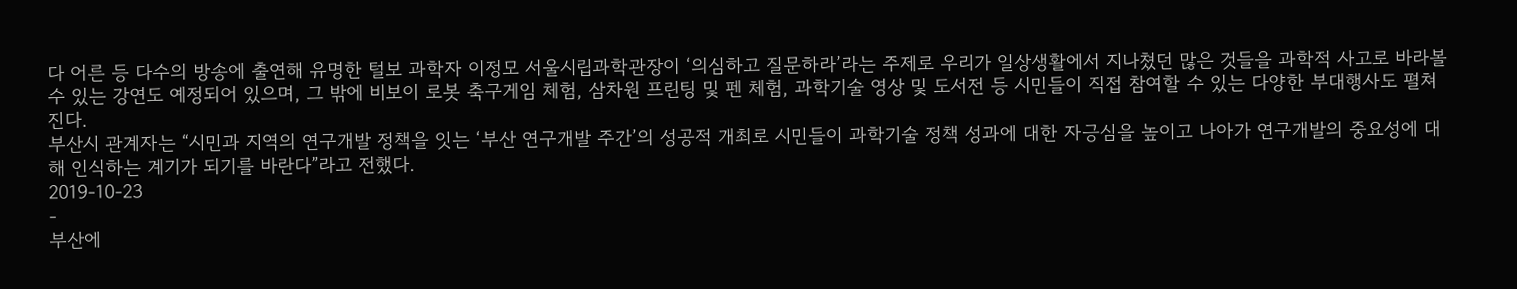다 어른 등 다수의 방송에 출연해 유명한 털보 과학자 이정모 서울시립과학관장이 ‘의심하고 질문하라’라는 주제로 우리가 일상생활에서 지나쳤던 많은 것들을 과학적 사고로 바라볼 수 있는 강연도 예정되어 있으며, 그 밖에 비보이 로봇 축구게임 체험, 삼차원 프린팅 및 펜 체험, 과학기술 영상 및 도서전 등 시민들이 직접 참여할 수 있는 다양한 부대행사도 펼쳐진다.
부산시 관계자는 “시민과 지역의 연구개발 정책을 잇는 ‘부산 연구개발 주간’의 성공적 개최로 시민들이 과학기술 정책 성과에 대한 자긍심을 높이고 나아가 연구개발의 중요성에 대해 인식하는 계기가 되기를 바란다”라고 전했다.
2019-10-23
-
부산에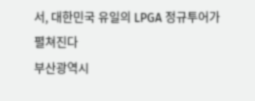서, 대한민국 유일의 LPGA 정규투어가 펼쳐진다
부산광역시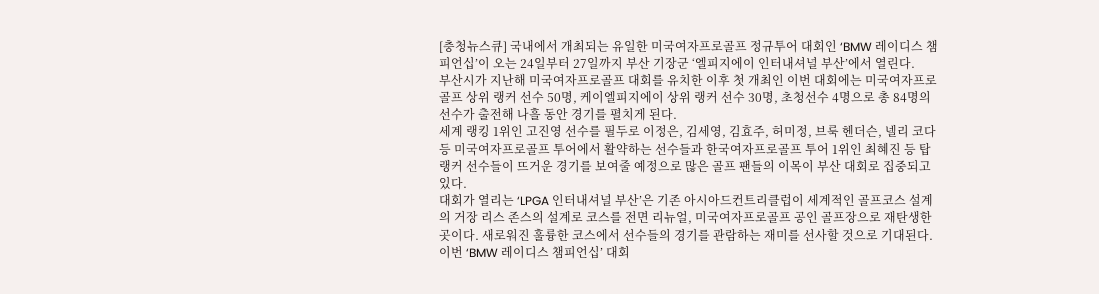[충청뉴스큐] 국내에서 개최되는 유일한 미국여자프로골프 정규투어 대회인 ‘BMW 레이디스 챔피언십’이 오는 24일부터 27일까지 부산 기장군 ‘엘피지에이 인터내셔널 부산’에서 열린다.
부산시가 지난해 미국여자프로골프 대회를 유치한 이후 첫 개최인 이번 대회에는 미국여자프로골프 상위 랭커 선수 50명, 케이엘피지에이 상위 랭커 선수 30명, 초청선수 4명으로 총 84명의 선수가 출전해 나흘 동안 경기를 펼치게 된다.
세계 랭킹 1위인 고진영 선수를 필두로 이정은, 김세영, 김효주, 허미정, 브룩 헨더슨, 넬리 코다 등 미국여자프로골프 투어에서 활약하는 선수들과 한국여자프로골프 투어 1위인 최혜진 등 탑 랭커 선수들이 뜨거운 경기를 보여줄 예정으로 많은 골프 팬들의 이목이 부산 대회로 집중되고 있다.
대회가 열리는 ‘LPGA 인터내셔널 부산’은 기존 아시아드컨트리클럽이 세계적인 골프코스 설계의 거장 리스 존스의 설계로 코스를 전면 리뉴얼, 미국여자프로골프 공인 골프장으로 재탄생한 곳이다. 새로워진 훌륭한 코스에서 선수들의 경기를 관람하는 재미를 선사할 것으로 기대된다.
이번 ‘BMW 레이디스 챔피언십’ 대회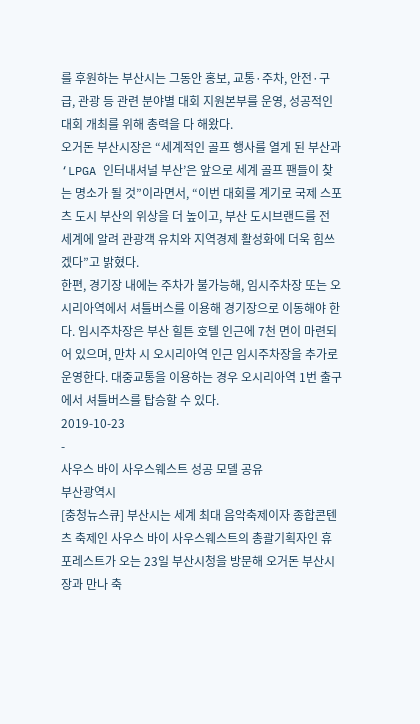를 후원하는 부산시는 그동안 홍보, 교통·주차, 안전·구급, 관광 등 관련 분야별 대회 지원본부를 운영, 성공적인 대회 개최를 위해 총력을 다 해왔다.
오거돈 부산시장은 “세계적인 골프 행사를 열게 된 부산과 ‘LPGA 인터내셔널 부산’은 앞으로 세계 골프 팬들이 찾는 명소가 될 것”이라면서, “이번 대회를 계기로 국제 스포츠 도시 부산의 위상을 더 높이고, 부산 도시브랜드를 전 세계에 알려 관광객 유치와 지역경제 활성화에 더욱 힘쓰겠다”고 밝혔다.
한편, 경기장 내에는 주차가 불가능해, 임시주차장 또는 오시리아역에서 셔틀버스를 이용해 경기장으로 이동해야 한다. 임시주차장은 부산 힐튼 호텔 인근에 7천 면이 마련되어 있으며, 만차 시 오시리아역 인근 임시주차장을 추가로 운영한다. 대중교통을 이용하는 경우 오시리아역 1번 출구에서 셔틀버스를 탑승할 수 있다.
2019-10-23
-
사우스 바이 사우스웨스트 성공 모델 공유
부산광역시
[충청뉴스큐] 부산시는 세계 최대 음악축제이자 종합콘텐츠 축제인 사우스 바이 사우스웨스트의 총괄기획자인 휴 포레스트가 오는 23일 부산시청을 방문해 오거돈 부산시장과 만나 축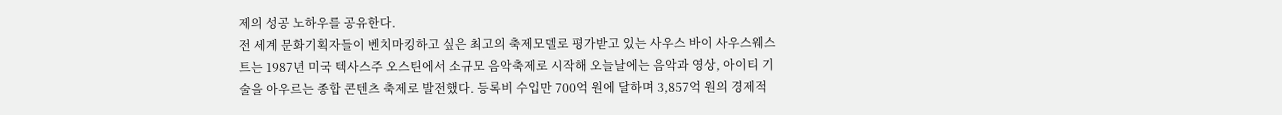제의 성공 노하우를 공유한다.
전 세계 문화기획자들이 벤치마킹하고 싶은 최고의 축제모델로 평가받고 있는 사우스 바이 사우스웨스트는 1987년 미국 텍사스주 오스틴에서 소규모 음악축제로 시작해 오늘날에는 음악과 영상, 아이티 기술을 아우르는 종합 콘텐츠 축제로 발전했다. 등록비 수입만 700억 원에 달하며 3,857억 원의 경제적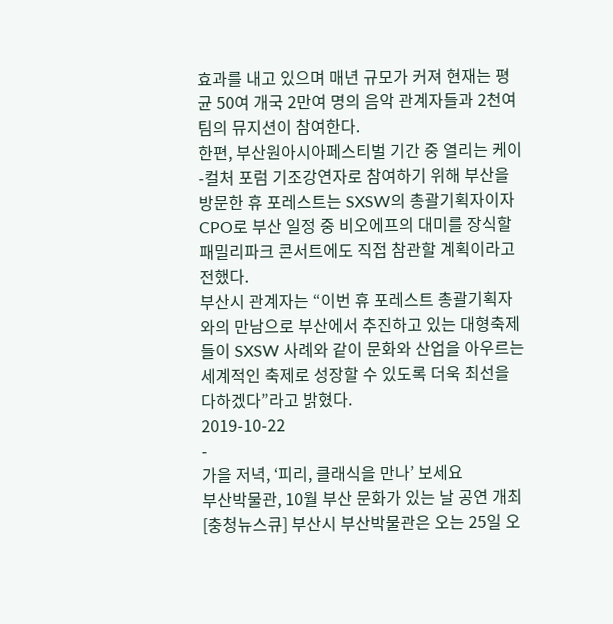효과를 내고 있으며 매년 규모가 커져 현재는 평균 50여 개국 2만여 명의 음악 관계자들과 2천여 팀의 뮤지션이 참여한다.
한편, 부산원아시아페스티벌 기간 중 열리는 케이-컬처 포럼 기조강연자로 참여하기 위해 부산을 방문한 휴 포레스트는 SXSW의 총괄기획자이자 CPO로 부산 일정 중 비오에프의 대미를 장식할 패밀리파크 콘서트에도 직접 참관할 계획이라고 전했다.
부산시 관계자는 “이번 휴 포레스트 총괄기획자와의 만남으로 부산에서 추진하고 있는 대형축제들이 SXSW 사례와 같이 문화와 산업을 아우르는 세계적인 축제로 성장할 수 있도록 더욱 최선을 다하겠다”라고 밝혔다.
2019-10-22
-
가을 저녁, ‘피리, 클래식을 만나’ 보세요
부산박물관, 10월 부산 문화가 있는 날 공연 개최
[충청뉴스큐] 부산시 부산박물관은 오는 25일 오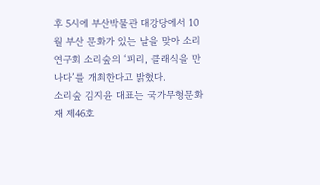후 5시에 부산박물관 대강당에서 10월 부산 문화가 있는 날을 맞아 소리연구회 소리숲의 ‘피리, 클래식을 만나다’를 개최한다고 밝혔다.
소리숲 김지윤 대표는 국가무형문화재 제46호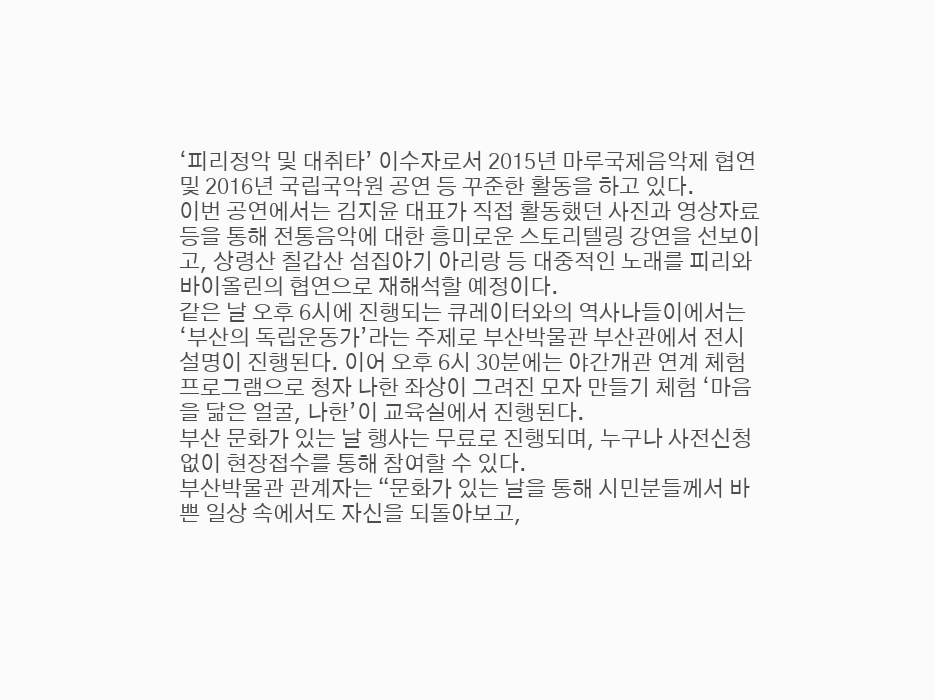‘피리정악 및 대취타’ 이수자로서 2015년 마루국제음악제 협연 및 2016년 국립국악원 공연 등 꾸준한 활동을 하고 있다.
이번 공연에서는 김지윤 대표가 직접 활동했던 사진과 영상자료 등을 통해 전통음악에 대한 흥미로운 스토리텔링 강연을 선보이고, 상령산 칠갑산 섬집아기 아리랑 등 대중적인 노래를 피리와 바이올린의 협연으로 재해석할 예정이다.
같은 날 오후 6시에 진행되는 큐레이터와의 역사나들이에서는 ‘부산의 독립운동가’라는 주제로 부산박물관 부산관에서 전시 설명이 진행된다. 이어 오후 6시 30분에는 야간개관 연계 체험 프로그램으로 청자 나한 좌상이 그려진 모자 만들기 체험 ‘마음을 닮은 얼굴, 나한’이 교육실에서 진행된다.
부산 문화가 있는 날 행사는 무료로 진행되며, 누구나 사전신청 없이 현장접수를 통해 참여할 수 있다.
부산박물관 관계자는 “문화가 있는 날을 통해 시민분들께서 바쁜 일상 속에서도 자신을 되돌아보고,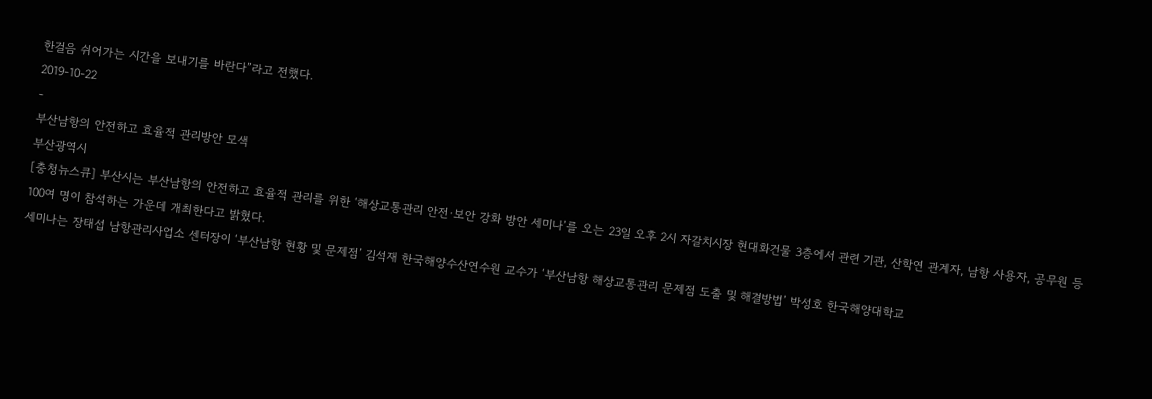한걸음 쉬어가는 시간을 보내기를 바란다”라고 전했다.
2019-10-22
-
부산남항의 안전하고 효율적 관리방안 모색
부산광역시
[충청뉴스큐] 부산시는 부산남항의 안전하고 효율적 관리를 위한 ‘해상교통관리 안전·보안 강화 방안 세미나’를 오는 23일 오후 2시 자갈치시장 현대화건물 3층에서 관련 기관, 산학연 관계자, 남항 사용자, 공무원 등 100여 명이 참석하는 가운데 개최한다고 밝혔다.
세미나는 장태섭 남항관리사업소 센터장이 ‘부산남항 현황 및 문제점’ 김석재 한국해양수산연수원 교수가 ‘부산남항 해상교통관리 문제점 도출 및 해결방법’ 박성호 한국해양대학교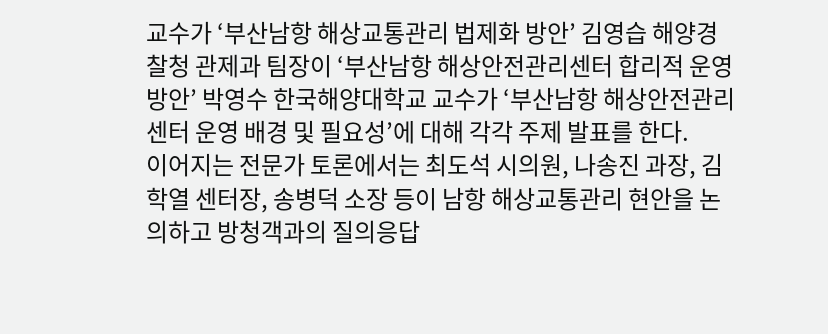교수가 ‘부산남항 해상교통관리 법제화 방안’ 김영습 해양경찰청 관제과 팀장이 ‘부산남항 해상안전관리센터 합리적 운영 방안’ 박영수 한국해양대학교 교수가 ‘부산남항 해상안전관리센터 운영 배경 및 필요성’에 대해 각각 주제 발표를 한다.
이어지는 전문가 토론에서는 최도석 시의원, 나송진 과장, 김학열 센터장, 송병덕 소장 등이 남항 해상교통관리 현안을 논의하고 방청객과의 질의응답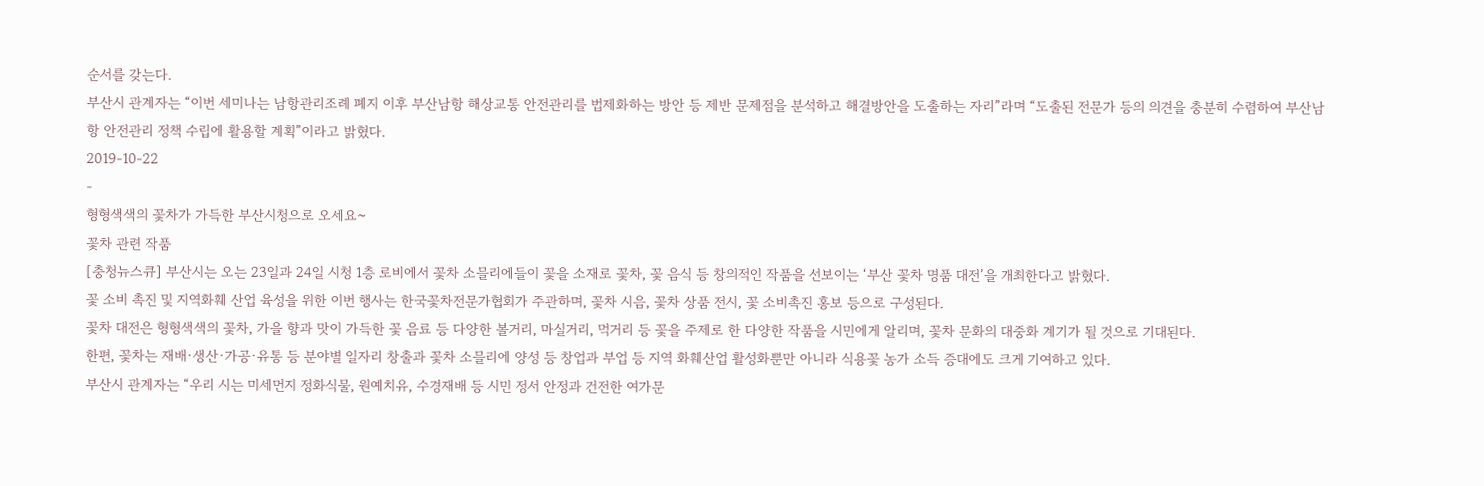순서를 갖는다.
부산시 관계자는 “이번 세미나는 남항관리조례 폐지 이후 부산남항 해상교통 안전관리를 법제화하는 방안 등 제반 문제점을 분석하고 해결방안을 도출하는 자리”라며 “도출된 전문가 등의 의견을 충분히 수렴하여 부산남항 안전관리 정책 수립에 활용할 계획”이라고 밝혔다.
2019-10-22
-
형형색색의 꽃차가 가득한 부산시청으로 오세요~
꽃차 관련 작품
[충청뉴스큐] 부산시는 오는 23일과 24일 시청 1층 로비에서 꽃차 소믈리에들이 꽃을 소재로 꽃차, 꽃 음식 등 창의적인 작품을 선보이는 ‘부산 꽃차 명품 대전’을 개최한다고 밝혔다.
꽃 소비 촉진 및 지역화훼 산업 육성을 위한 이번 행사는 한국꽃차전문가협회가 주관하며, 꽃차 시음, 꽃차 상품 전시, 꽃 소비촉진 홍보 등으로 구성된다.
꽃차 대전은 형형색색의 꽃차, 가을 향과 맛이 가득한 꽃 음료 등 다양한 볼거리, 마실거리, 먹거리 등 꽃을 주제로 한 다양한 작품을 시민에게 알리며, 꽃차 문화의 대중화 계기가 될 것으로 기대된다.
한편, 꽃차는 재배·생산·가공·유통 등 분야별 일자리 창출과 꽃차 소믈리에 양성 등 창업과 부업 등 지역 화훼산업 활성화뿐만 아니라 식용꽃 농가 소득 증대에도 크게 기여하고 있다.
부산시 관계자는 “우리 시는 미세먼지 정화식물, 원예치유, 수경재배 등 시민 정서 안정과 건전한 여가문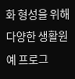화 형성을 위해 다양한 생활원예 프로그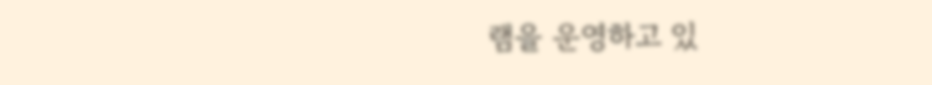램을 운영하고 있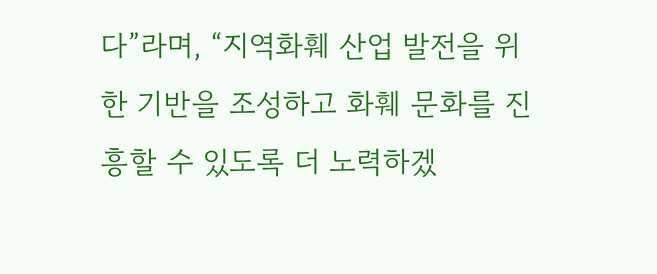다”라며, “지역화훼 산업 발전을 위한 기반을 조성하고 화훼 문화를 진흥할 수 있도록 더 노력하겠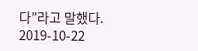다”라고 말했다.
2019-10-22